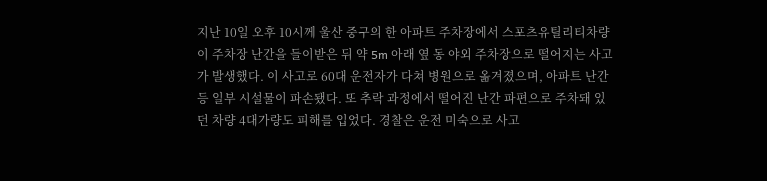지난 10일 오후 10시께 울산 중구의 한 아파트 주차장에서 스포츠유틸리티차량이 주차장 난간을 들이받은 뒤 약 5m 아래 옆 동 야외 주차장으로 떨어지는 사고가 발생했다. 이 사고로 60대 운전자가 다쳐 병원으로 옮겨졌으며, 아파트 난간 등 일부 시설물이 파손됐다. 또 추락 과정에서 떨어진 난간 파편으로 주차돼 있던 차량 4대가량도 피해를 입었다. 경찰은 운전 미숙으로 사고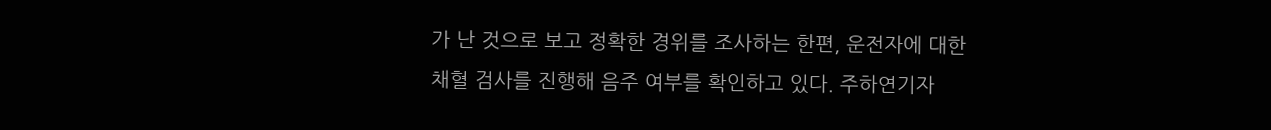가 난 것으로 보고 정확한 경위를 조사하는 한편, 운전자에 대한 채혈 검사를 진행해 음주 여부를 확인하고 있다. 주하연기자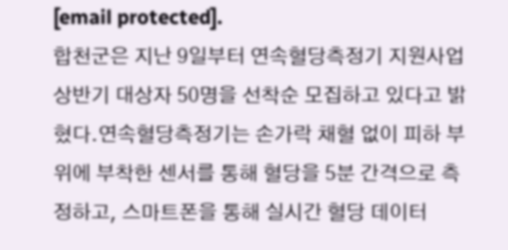[email protected].
합천군은 지난 9일부터 연속혈당측정기 지원사업 상반기 대상자 50명을 선착순 모집하고 있다고 밝혔다.연속혈당측정기는 손가락 채혈 없이 피하 부위에 부착한 센서를 통해 혈당을 5분 간격으로 측정하고, 스마트폰을 통해 실시간 혈당 데이터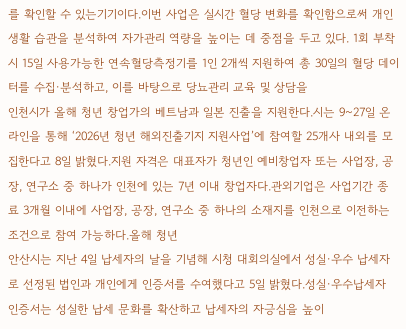를 확인할 수 있는기기이다.이번 사업은 실시간 혈당 변화를 확인함으로써 개인 생활 습관을 분석하여 자가관리 역량을 높이는 데 중점을 두고 있다. 1회 부착 시 15일 사용가능한 연속혈당측정기를 1인 2개씩 지원하여 총 30일의 혈당 데이터를 수집·분석하고, 이를 바탕으로 당뇨관리 교육 및 상담을
인천시가 올해 청년 창업가의 베트남과 일본 진출을 지원한다.시는 9~27일 온라인을 통해 ‘2026년 청년 해외진출기지 지원사업’에 참여할 25개사 내외를 모집한다고 8일 밝혔다.지원 자격은 대표자가 청년인 예비창업자 또는 사업장, 공장, 연구소 중 하나가 인천에 있는 7년 이내 창업자다.관외기업은 사업기간 종료 3개월 이내에 사업장, 공장, 연구소 중 하나의 소재지를 인천으로 이전하는 조건으로 참여 가능하다.올해 청년
안산시는 지난 4일 납세자의 날을 기념해 시청 대회의실에서 성실·우수 납세자로 선정된 법인과 개인에게 인증서를 수여했다고 5일 밝혔다.성실·우수납세자 인증서는 성실한 납세 문화를 확산하고 납세자의 자긍심을 높이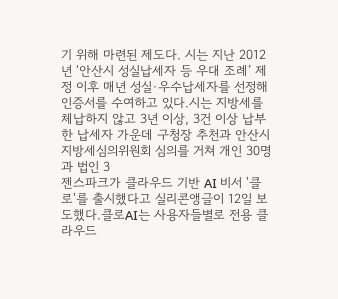기 위해 마련된 제도다. 시는 지난 2012년 ‘안산시 성실납세자 등 우대 조례’ 제정 이후 매년 성실·우수납세자를 선정해 인증서를 수여하고 있다.시는 지방세를 체납하지 않고 3년 이상, 3건 이상 납부한 납세자 가운데 구청장 추천과 안산시 지방세심의위원회 심의를 거쳐 개인 30명과 법인 3
젠스파크가 클라우드 기반 AI 비서 '클로'를 출시했다고 실리콘앵글이 12일 보도했다.클로AI는 사용자들별로 전용 클라우드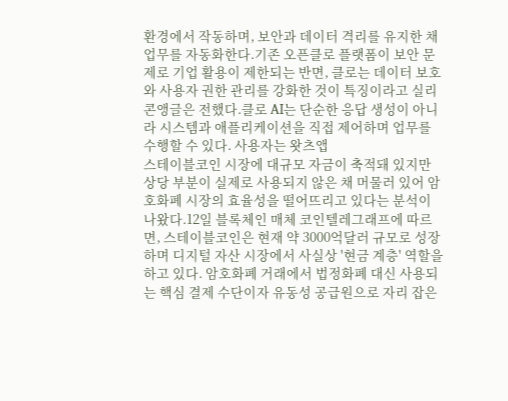환경에서 작동하며, 보안과 데이터 격리를 유지한 채 업무를 자동화한다.기존 오픈클로 플랫폼이 보안 문제로 기업 활용이 제한되는 반면, 클로는 데이터 보호와 사용자 권한 관리를 강화한 것이 특징이라고 실리콘앵글은 전했다.클로 AI는 단순한 응답 생성이 아니라 시스템과 애플리케이션을 직접 제어하며 업무를 수행할 수 있다. 사용자는 왓츠앱
스테이블코인 시장에 대규모 자금이 축적돼 있지만 상당 부분이 실제로 사용되지 않은 채 머물러 있어 암호화폐 시장의 효율성을 떨어뜨리고 있다는 분석이 나왔다.12일 블록체인 매체 코인텔레그래프에 따르면, 스테이블코인은 현재 약 3000억달러 규모로 성장하며 디지털 자산 시장에서 사실상 '현금 계층' 역할을 하고 있다. 암호화폐 거래에서 법정화폐 대신 사용되는 핵심 결제 수단이자 유동성 공급원으로 자리 잡은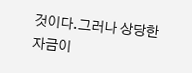것이다.그러나 상당한 자금이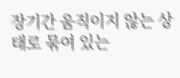장기간 움직이지 않는 상태로 묶여 있는